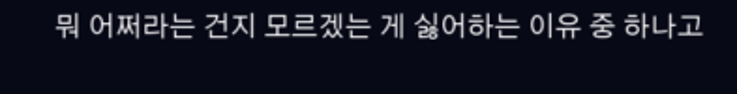뭐 어쩌라는 건지 모르겠는 게 싫어하는 이유 중 하나고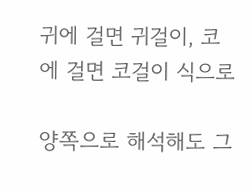귀에 걸면 귀걸이, 코에 걸면 코걸이 식으로

양쪽으로 해석해도 그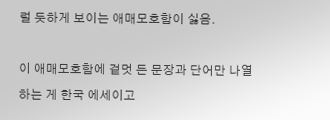럴 듯하게 보이는 애매모호함이 싫음.

이 애매모호함에 겉멋 든 문장과 단어만 나열하는 게 한국 에세이고